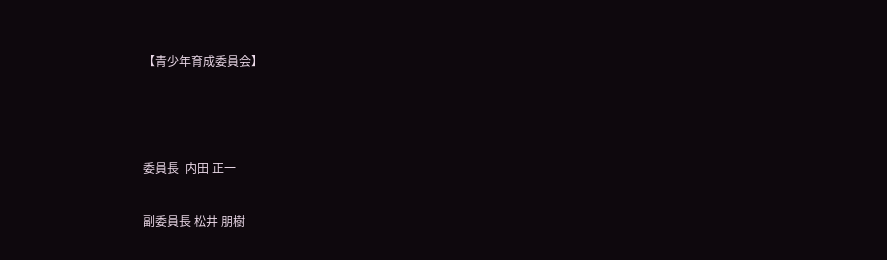【青少年育成委員会】



委員長  内田 正一

副委員長 松井 朋樹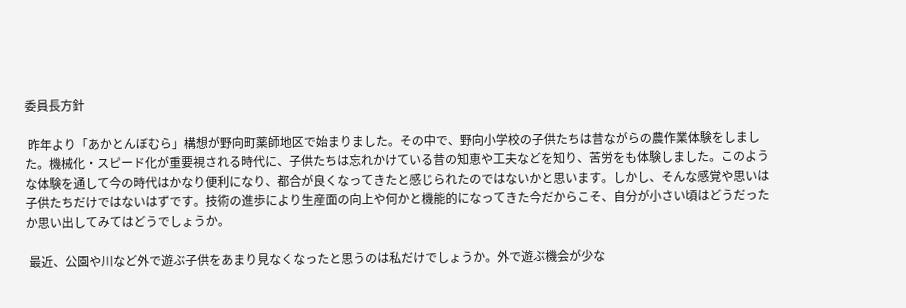委員長方針

 昨年より「あかとんぼむら」構想が野向町薬師地区で始まりました。その中で、野向小学校の子供たちは昔ながらの農作業体験をしました。機械化・スピード化が重要視される時代に、子供たちは忘れかけている昔の知恵や工夫などを知り、苦労をも体験しました。このような体験を通して今の時代はかなり便利になり、都合が良くなってきたと感じられたのではないかと思います。しかし、そんな感覚や思いは子供たちだけではないはずです。技術の進歩により生産面の向上や何かと機能的になってきた今だからこそ、自分が小さい頃はどうだったか思い出してみてはどうでしょうか。

 最近、公園や川など外で遊ぶ子供をあまり見なくなったと思うのは私だけでしょうか。外で遊ぶ機会が少な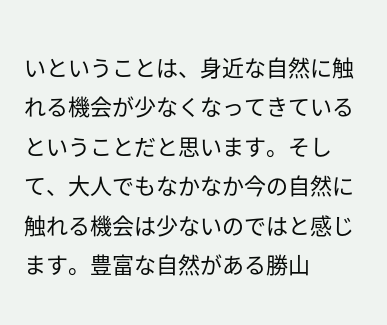いということは、身近な自然に触れる機会が少なくなってきているということだと思います。そして、大人でもなかなか今の自然に触れる機会は少ないのではと感じます。豊富な自然がある勝山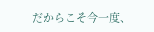だからこそ今一度、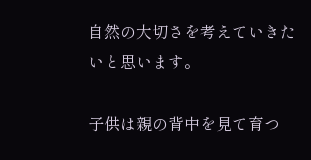自然の大切さを考えていきたいと思います。

子供は親の背中を見て育つ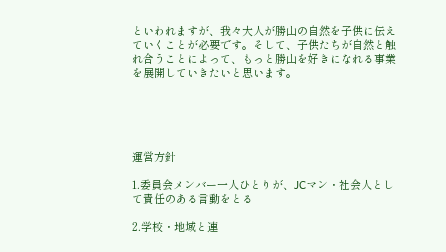といわれますが、我々大人が勝山の自然を子供に伝えていくことが必要です。そして、子供たちが自然と触れ合うことによって、もっと勝山を好きになれる事業を展開していきたいと思います。





運営方針

1.委員会メンバー一人ひとりが、JCマン・社会人として責任のある言動をとる

2.学校・地域と連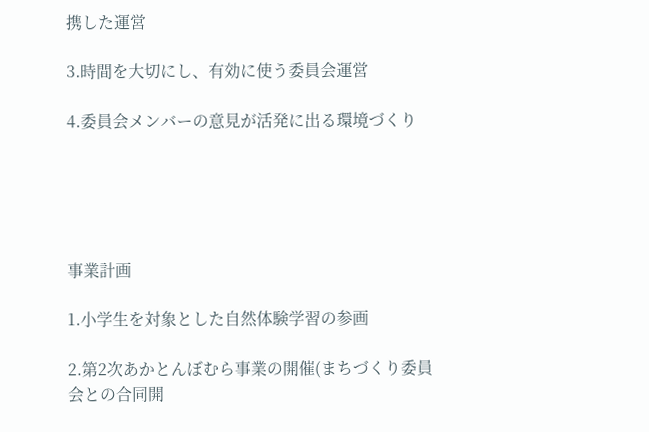携した運営

3.時間を大切にし、有効に使う委員会運営

4.委員会メンバーの意見が活発に出る環境づくり





事業計画

1.小学生を対象とした自然体験学習の参画

2.第2次あかとんぼむら事業の開催(まちづくり委員会との合同開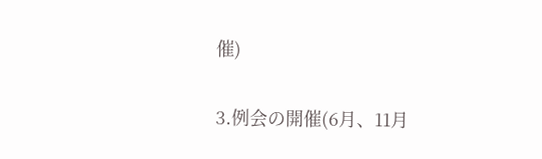催)

3.例会の開催(6月、11月